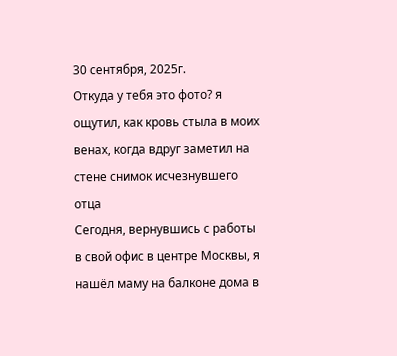30 сентября, 2025г.
Откуда у тебя это фото? я ощутил, как кровь стыла в моих венах, когда вдруг заметил на стене снимок исчезнувшего отца
Сегодня, вернувшись с работы в свой офис в центре Москвы, я нашёл маму на балконе дома в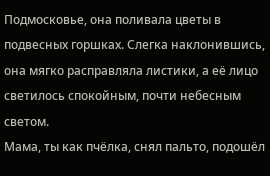Подмосковье, она поливала цветы в подвесных горшках. Слегка наклонившись, она мягко расправляла листики, а её лицо светилось спокойным, почти небесным светом.
Мама, ты как пчёлка, снял пальто, подошёл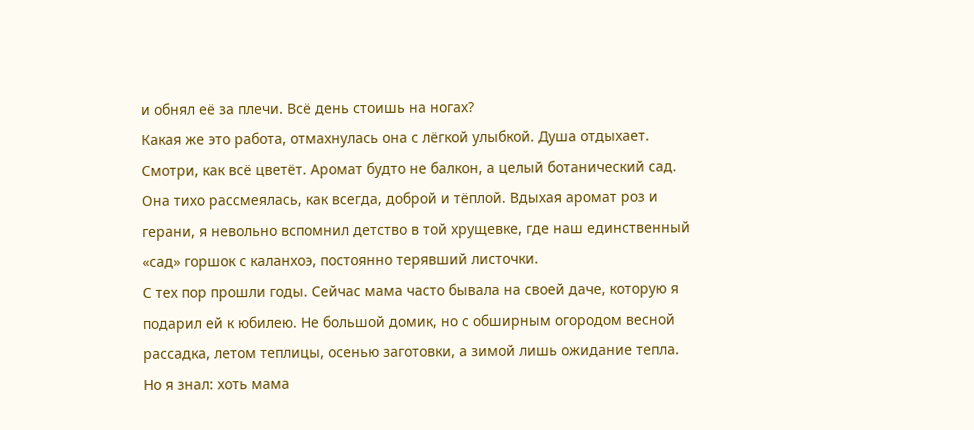и обнял её за плечи. Всё день стоишь на ногах?
Какая же это работа, отмахнулась она с лёгкой улыбкой. Душа отдыхает. Смотри, как всё цветёт. Аромат будто не балкон, а целый ботанический сад.
Она тихо рассмеялась, как всегда, доброй и тёплой. Вдыхая аромат роз и герани, я невольно вспомнил детство в той хрущевке, где наш единственный «сад» горшок с каланхоэ, постоянно терявший листочки.
С тех пор прошли годы. Сейчас мама часто бывала на своей даче, которую я подарил ей к юбилею. Не большой домик, но с обширным огородом весной рассадка, летом теплицы, осенью заготовки, а зимой лишь ожидание тепла.
Но я знал: хоть мама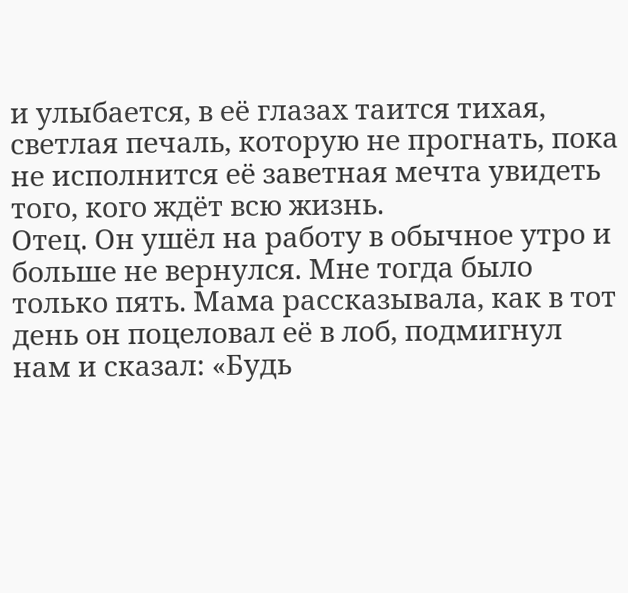и улыбается, в её глазах таится тихая, светлая печаль, которую не прогнать, пока не исполнится её заветная мечта увидеть того, кого ждёт всю жизнь.
Отец. Он ушёл на работу в обычное утро и больше не вернулся. Мне тогда было только пять. Мама рассказывала, как в тот день он поцеловал её в лоб, подмигнул нам и сказал: «Будь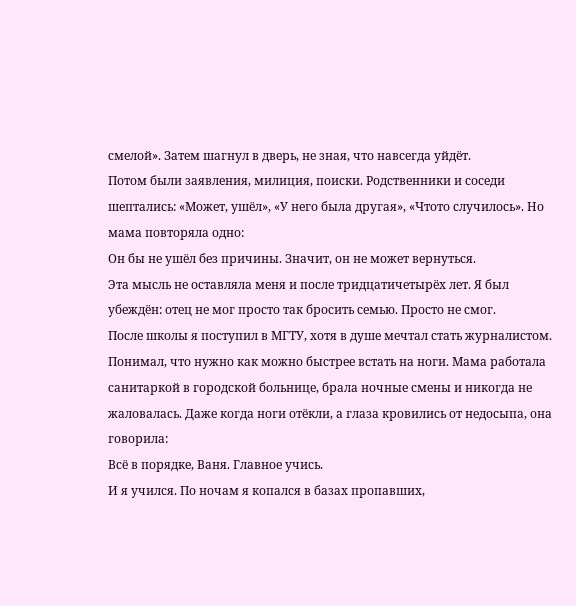смелой». Затем шагнул в дверь, не зная, что навсегда уйдёт.
Потом были заявления, милиция, поиски. Родственники и соседи шептались: «Может, ушёл», «У него была другая», «Чтото случилось». Но мама повторяла одно:
Он бы не ушёл без причины. Значит, он не может вернуться.
Эта мысль не оставляла меня и после тридцатичетырёх лет. Я был убеждён: отец не мог просто так бросить семью. Просто не смог.
После школы я поступил в МГТУ, хотя в душе мечтал стать журналистом. Понимал, что нужно как можно быстрее встать на ноги. Мама работала санитаркой в городской больнице, брала ночные смены и никогда не жаловалась. Даже когда ноги отёкли, а глаза кровились от недосыпа, она говорила:
Всё в порядке, Ваня. Главное учись.
И я учился. По ночам я копался в базах пропавших,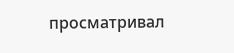просматривал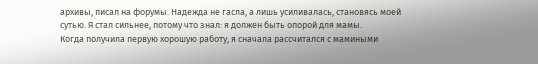архивы, писал на форумы. Надежда не гасла, а лишь усиливалась, становясь моей сутью. Я стал сильнее, потому что знал: я должен быть опорой для мамы.
Когда получила первую хорошую работу, я сначала рассчитался с мамиными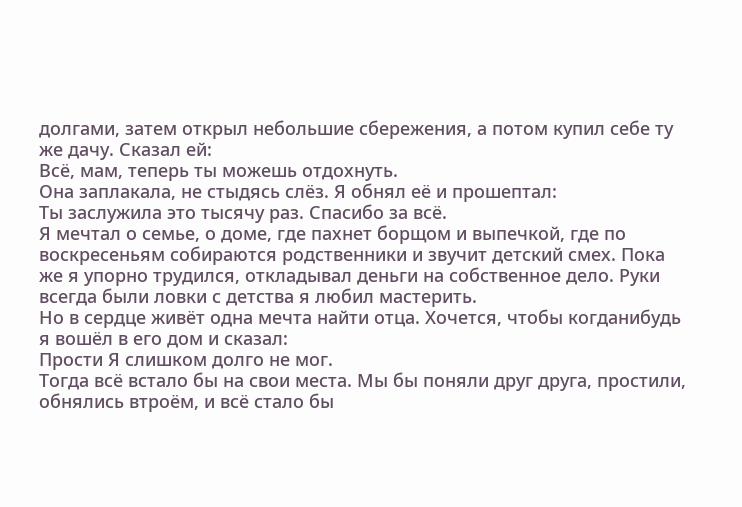долгами, затем открыл небольшие сбережения, а потом купил себе ту же дачу. Сказал ей:
Всё, мам, теперь ты можешь отдохнуть.
Она заплакала, не стыдясь слёз. Я обнял её и прошептал:
Ты заслужила это тысячу раз. Спасибо за всё.
Я мечтал о семье, о доме, где пахнет борщом и выпечкой, где по воскресеньям собираются родственники и звучит детский смех. Пока же я упорно трудился, откладывал деньги на собственное дело. Руки всегда были ловки с детства я любил мастерить.
Но в сердце живёт одна мечта найти отца. Хочется, чтобы когданибудь я вошёл в его дом и сказал:
Прости Я слишком долго не мог.
Тогда всё встало бы на свои места. Мы бы поняли друг друга, простили, обнялись втроём, и всё стало бы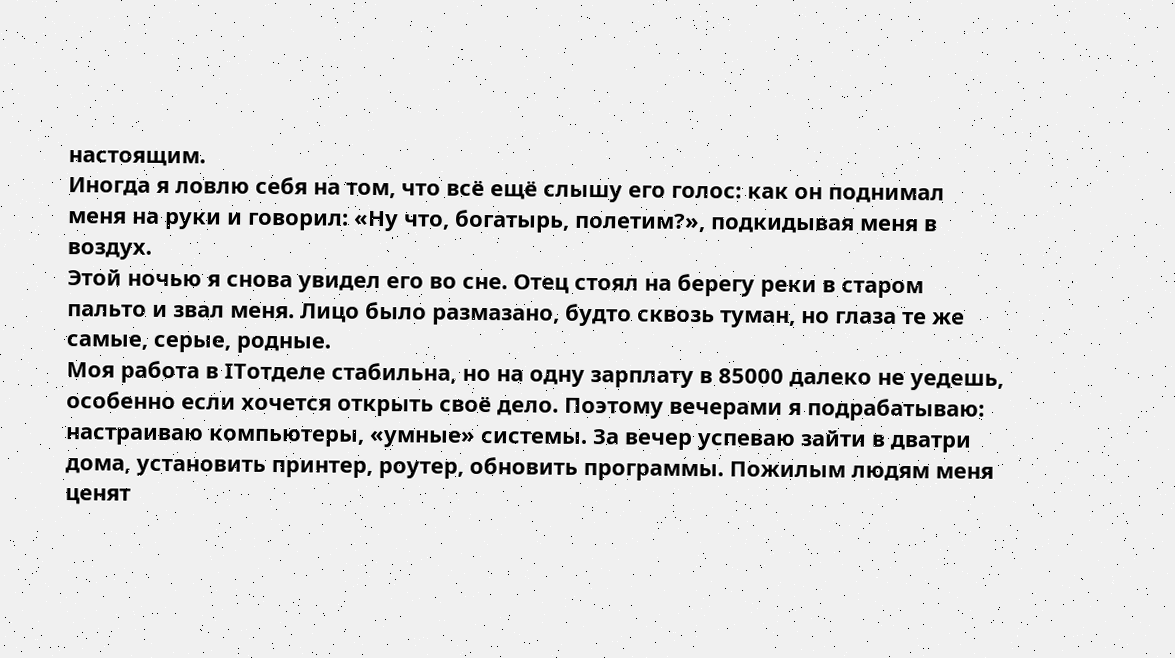настоящим.
Иногда я ловлю себя на том, что всё ещё слышу его голос: как он поднимал меня на руки и говорил: «Ну что, богатырь, полетим?», подкидывая меня в воздух.
Этой ночью я снова увидел его во сне. Отец стоял на берегу реки в старом пальто и звал меня. Лицо было размазано, будто сквозь туман, но глаза те же самые, серые, родные.
Моя работа в ITотделе стабильна, но на одну зарплату в 85000 далеко не уедешь, особенно если хочется открыть своё дело. Поэтому вечерами я подрабатываю: настраиваю компьютеры, «умные» системы. За вечер успеваю зайти в дватри дома, установить принтер, роутер, обновить программы. Пожилым людям меня ценят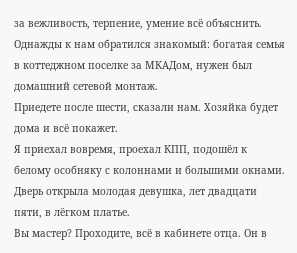за вежливость, терпение, умение всё объяснить.
Однажды к нам обратился знакомый: богатая семья в коттеджном поселке за МКАДом, нужен был домашний сетевой монтаж.
Приедете после шести, сказали нам. Хозяйка будет дома и всё покажет.
Я приехал вовремя, проехал КПП, подошёл к белому особняку с колоннами и большими окнами. Дверь открыла молодая девушка, лет двадцати пяти, в лёгком платье.
Вы мастер? Проходите, всё в кабинете отца. Он в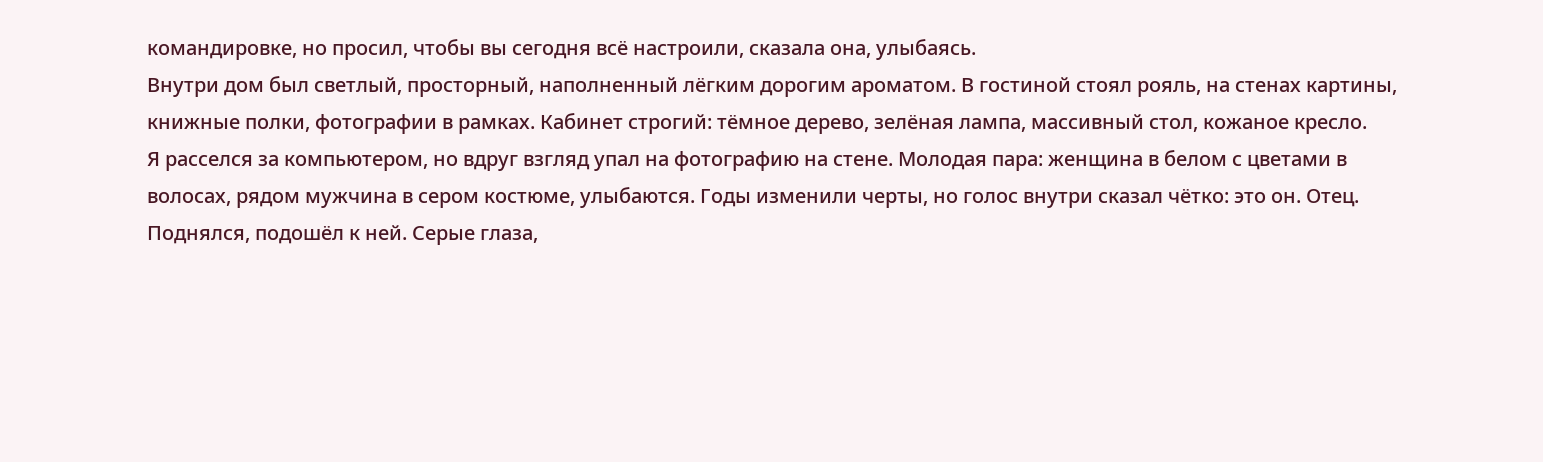командировке, но просил, чтобы вы сегодня всё настроили, сказала она, улыбаясь.
Внутри дом был светлый, просторный, наполненный лёгким дорогим ароматом. В гостиной стоял рояль, на стенах картины, книжные полки, фотографии в рамках. Кабинет строгий: тёмное дерево, зелёная лампа, массивный стол, кожаное кресло.
Я расселся за компьютером, но вдруг взгляд упал на фотографию на стене. Молодая пара: женщина в белом с цветами в волосах, рядом мужчина в сером костюме, улыбаются. Годы изменили черты, но голос внутри сказал чётко: это он. Отец.
Поднялся, подошёл к ней. Серые глаза,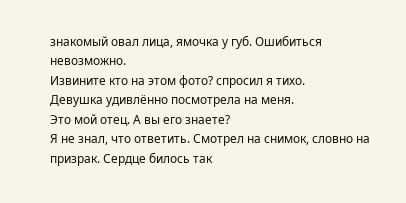знакомый овал лица, ямочка у губ. Ошибиться невозможно.
Извините кто на этом фото? спросил я тихо.
Девушка удивлённо посмотрела на меня.
Это мой отец. А вы его знаете?
Я не знал, что ответить. Смотрел на снимок, словно на призрак. Сердце билось так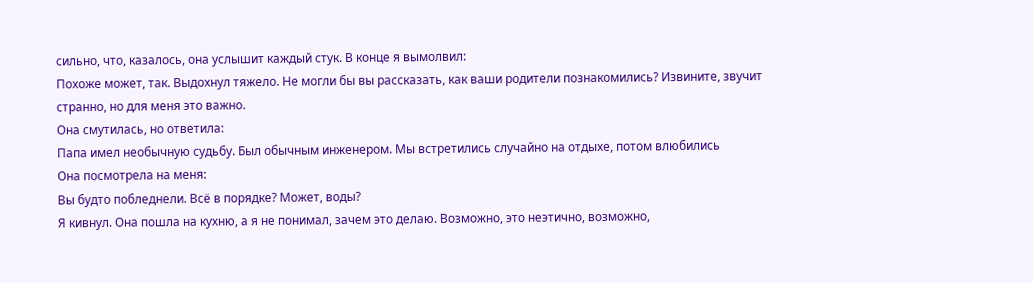сильно, что, казалось, она услышит каждый стук. В конце я вымолвил:
Похоже может, так. Выдохнул тяжело. Не могли бы вы рассказать, как ваши родители познакомились? Извините, звучит странно, но для меня это важно.
Она смутилась, но ответила:
Папа имел необычную судьбу. Был обычным инженером. Мы встретились случайно на отдыхе, потом влюбились
Она посмотрела на меня:
Вы будто побледнели. Всё в порядке? Может, воды?
Я кивнул. Она пошла на кухню, а я не понимал, зачем это делаю. Возможно, это неэтично, возможно,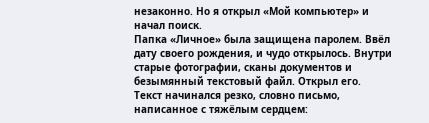незаконно. Но я открыл «Мой компьютер» и начал поиск.
Папка «Личное» была защищена паролем. Ввёл дату своего рождения, и чудо открылось. Внутри старые фотографии, сканы документов и безымянный текстовый файл. Открыл его.
Текст начинался резко, словно письмо, написанное с тяжёлым сердцем: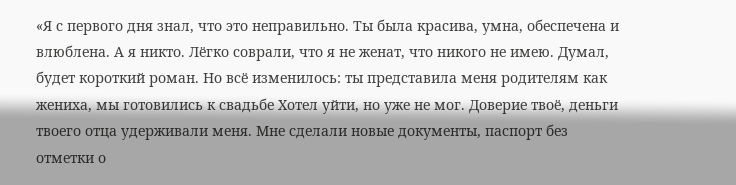«Я с первого дня знал, что это неправильно. Ты была красива, умна, обеспечена и влюблена. А я никто. Лёгко соврали, что я не женат, что никого не имею. Думал, будет короткий роман. Но всё изменилось: ты представила меня родителям как жениха, мы готовились к свадьбе Хотел уйти, но уже не мог. Доверие твоё, деньги твоего отца удерживали меня. Мне сделали новые документы, паспорт без отметки о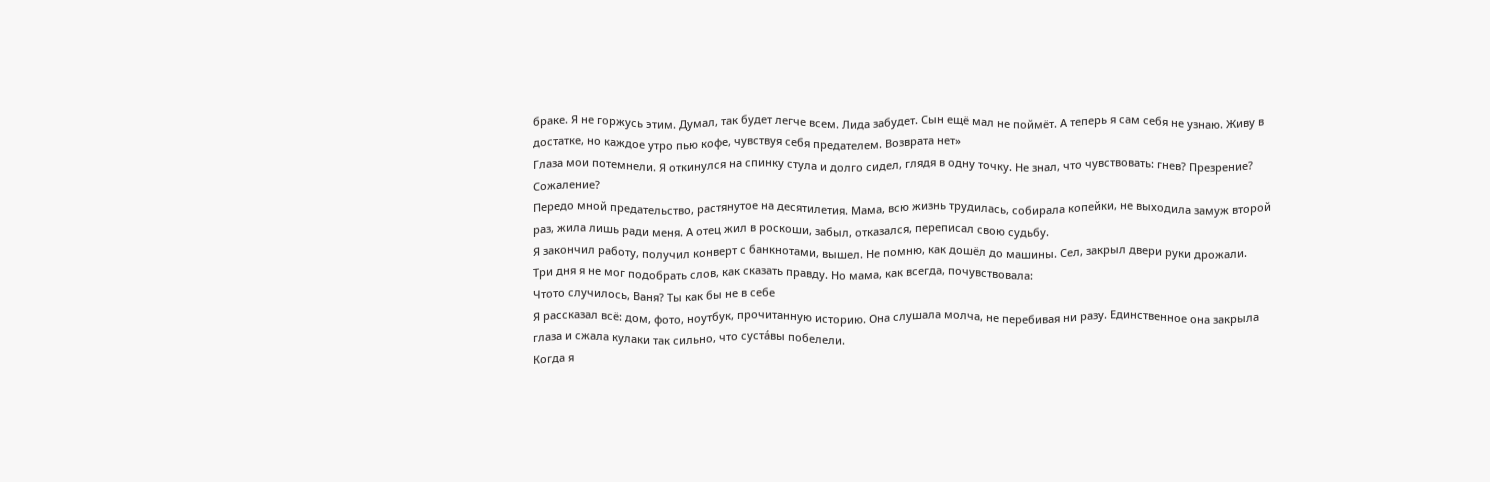браке. Я не горжусь этим. Думал, так будет легче всем. Лида забудет. Сын ещё мал не поймёт. А теперь я сам себя не узнаю. Живу в достатке, но каждое утро пью кофе, чувствуя себя предателем. Возврата нет»
Глаза мои потемнели. Я откинулся на спинку стула и долго сидел, глядя в одну точку. Не знал, что чувствовать: гнев? Презрение? Сожаление?
Передо мной предательство, растянутое на десятилетия. Мама, всю жизнь трудилась, собирала копейки, не выходила замуж второй раз, жила лишь ради меня. А отец жил в роскоши, забыл, отказался, переписал свою судьбу.
Я закончил работу, получил конверт с банкнотами, вышел. Не помню, как дошёл до машины. Сел, закрыл двери руки дрожали.
Три дня я не мог подобрать слов, как сказать правду. Но мама, как всегда, почувствовала:
Чтото случилось, Ваня? Ты как бы не в себе
Я рассказал всё: дом, фото, ноутбук, прочитанную историю. Она слушала молча, не перебивая ни разу. Единственное она закрыла глаза и сжала кулаки так сильно, что суста́вы побелели.
Когда я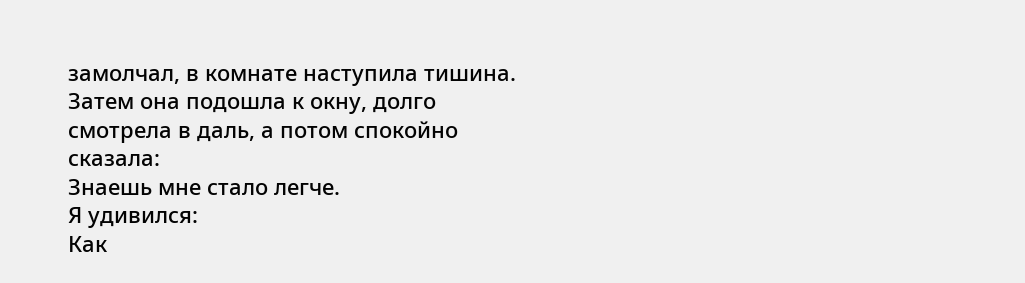замолчал, в комнате наступила тишина. Затем она подошла к окну, долго смотрела в даль, а потом спокойно сказала:
Знаешь мне стало легче.
Я удивился:
Как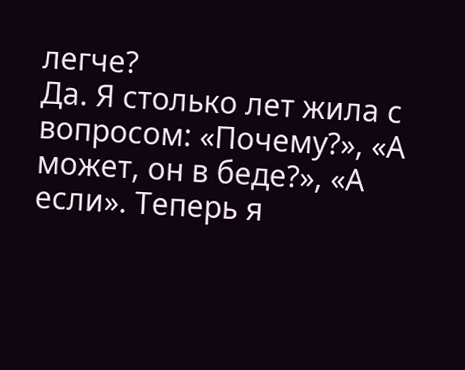легче?
Да. Я столько лет жила с вопросом: «Почему?», «А может, он в беде?», «А если». Теперь я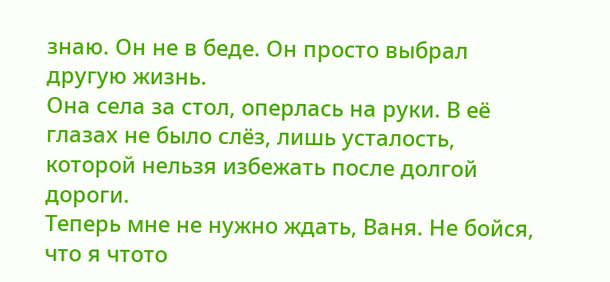знаю. Он не в беде. Он просто выбрал другую жизнь.
Она села за стол, оперлась на руки. В её глазах не было слёз, лишь усталость, которой нельзя избежать после долгой дороги.
Теперь мне не нужно ждать, Ваня. Не бойся, что я чтото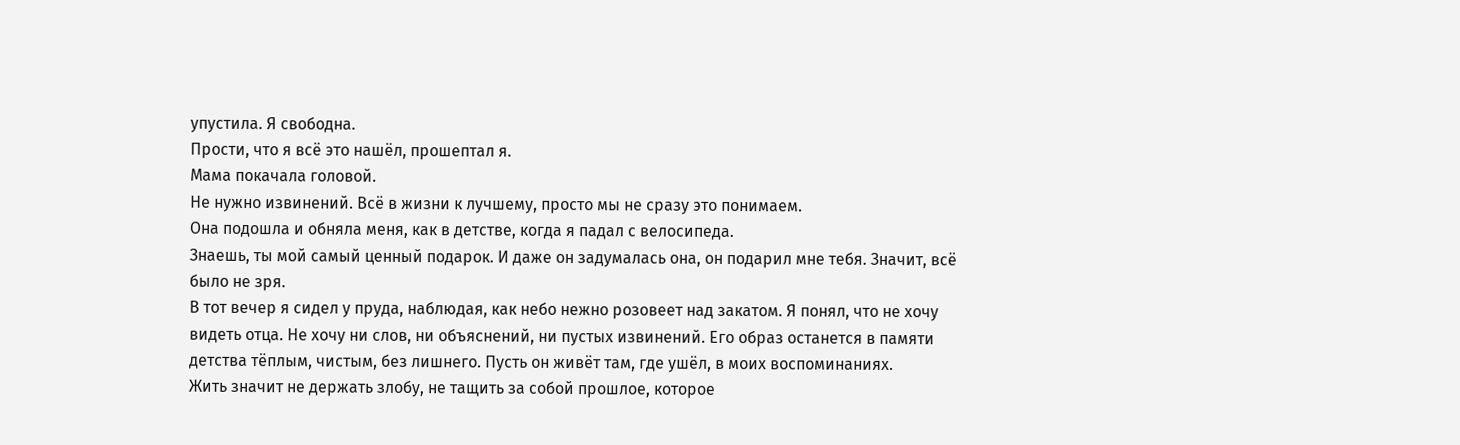упустила. Я свободна.
Прости, что я всё это нашёл, прошептал я.
Мама покачала головой.
Не нужно извинений. Всё в жизни к лучшему, просто мы не сразу это понимаем.
Она подошла и обняла меня, как в детстве, когда я падал с велосипеда.
Знаешь, ты мой самый ценный подарок. И даже он задумалась она, он подарил мне тебя. Значит, всё было не зря.
В тот вечер я сидел у пруда, наблюдая, как небо нежно розовеет над закатом. Я понял, что не хочу видеть отца. Не хочу ни слов, ни объяснений, ни пустых извинений. Его образ останется в памяти детства тёплым, чистым, без лишнего. Пусть он живёт там, где ушёл, в моих воспоминаниях.
Жить значит не держать злобу, не тащить за собой прошлое, которое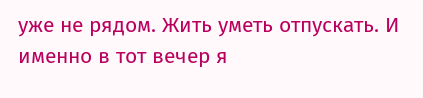уже не рядом. Жить уметь отпускать. И именно в тот вечер я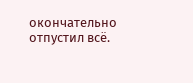окончательно отпустил всё.